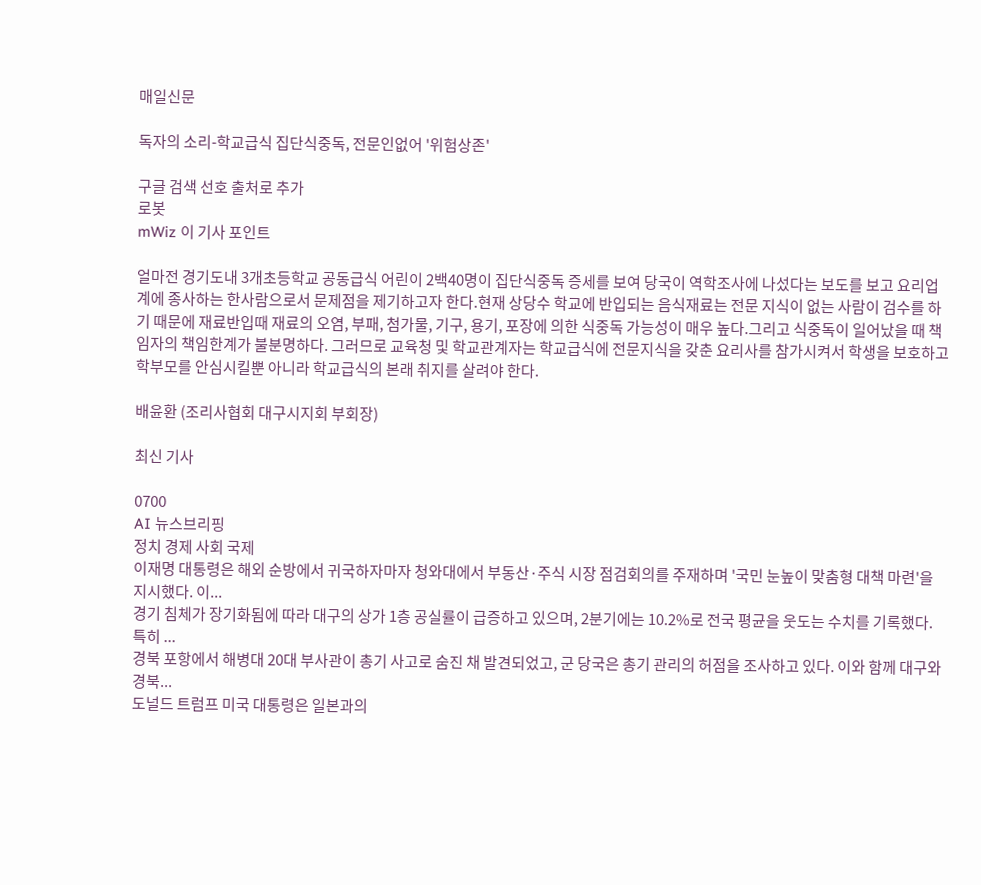매일신문

독자의 소리-학교급식 집단식중독, 전문인없어 '위험상존'

구글 검색 선호 출처로 추가
로봇
mWiz 이 기사 포인트

얼마전 경기도내 3개초등학교 공동급식 어린이 2백40명이 집단식중독 증세를 보여 당국이 역학조사에 나섰다는 보도를 보고 요리업계에 종사하는 한사람으로서 문제점을 제기하고자 한다.현재 상당수 학교에 반입되는 음식재료는 전문 지식이 없는 사람이 검수를 하기 때문에 재료반입때 재료의 오염, 부패, 첨가물, 기구, 용기, 포장에 의한 식중독 가능성이 매우 높다.그리고 식중독이 일어났을 때 책임자의 책임한계가 불분명하다. 그러므로 교육청 및 학교관계자는 학교급식에 전문지식을 갖춘 요리사를 참가시켜서 학생을 보호하고 학부모를 안심시킬뿐 아니라 학교급식의 본래 취지를 살려야 한다.

배윤환 (조리사협회 대구시지회 부회장)

최신 기사

0700
AI 뉴스브리핑
정치 경제 사회 국제
이재명 대통령은 해외 순방에서 귀국하자마자 청와대에서 부동산·주식 시장 점검회의를 주재하며 '국민 눈높이 맞춤형 대책 마련'을 지시했다. 이...
경기 침체가 장기화됨에 따라 대구의 상가 1층 공실률이 급증하고 있으며, 2분기에는 10.2%로 전국 평균을 웃도는 수치를 기록했다. 특히 ...
경북 포항에서 해병대 20대 부사관이 총기 사고로 숨진 채 발견되었고, 군 당국은 총기 관리의 허점을 조사하고 있다. 이와 함께 대구와 경북...
도널드 트럼프 미국 대통령은 일본과의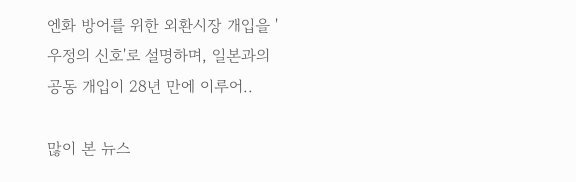엔화 방어를 위한 외환시장 개입을 '우정의 신호'로 설명하며, 일본과의 공동 개입이 28년 만에 이루어..

많이 본 뉴스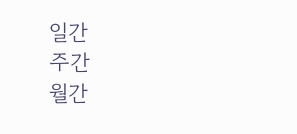일간
주간
월간